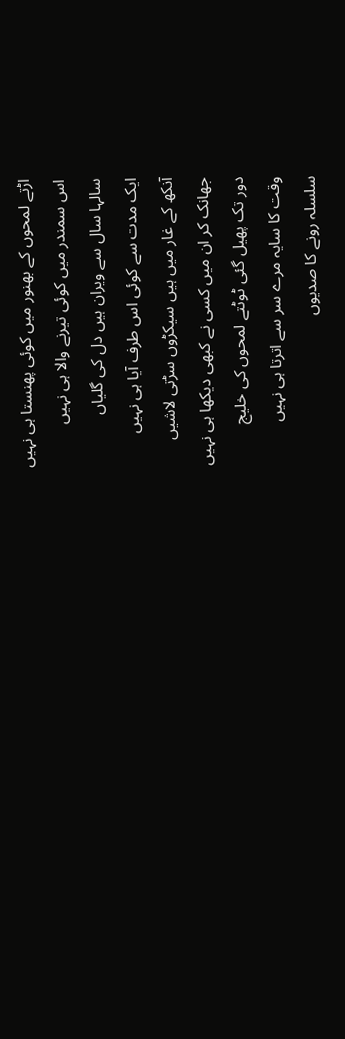اڑتے لمحوں کے بھنور میں کوئی پھنستا ہی نہیں
اس سمندر میں کوئی تیرنے والا ہی نہیں
سالہا سال سے ویران ہیں دل کی گلیاں
ایک مدت سے کوئی اس طرف آیا ہی نہیں
آنکھ کے غار میں ہیں سیکڑوں سڑتی لاشیں
جھانک کر ان میں کسی نے کبھی دیکھا ہی نہیں
دور تک پھیل گئی ٹوٹتے لمحوں کی خلیج
وقت کا سایہ مرے سر سے اترتا ہی نہیں
سلسلہ رونے کا صدیوں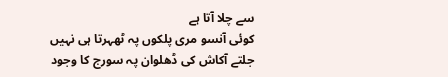سے چلا آتا ہے
کوئی آنسو مری پلکوں پہ ٹھہرتا ہی نہیں
جلتے آکاش کی ڈھلوان پہ سورج کا وجود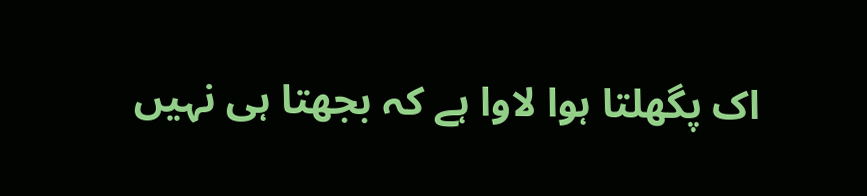اک پگھلتا ہوا لاوا ہے کہ بجھتا ہی نہیں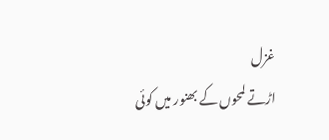غزل
اڑتے لمحوں کے بھنور میں کوئی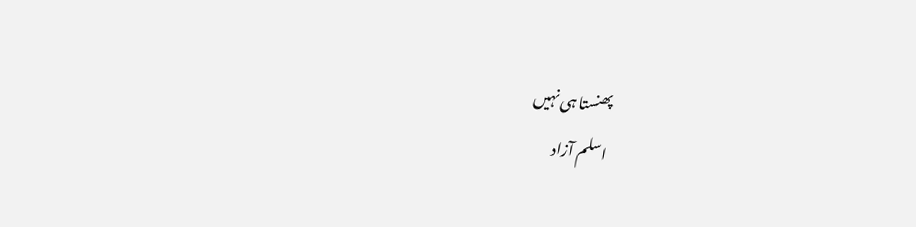پھنستا ہی نہیں
اسلم آزاد